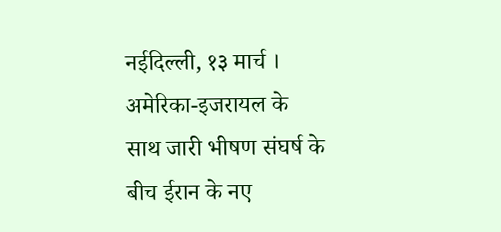नईदिल्ली, १३ मार्च ।
अमेरिका-इजरायल के साथ जारी भीषण संघर्ष के बीच ईरान के नए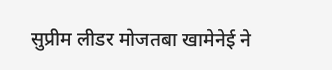सुप्रीम लीडर मोजतबा खामेनेई ने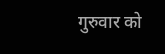गुरुवार को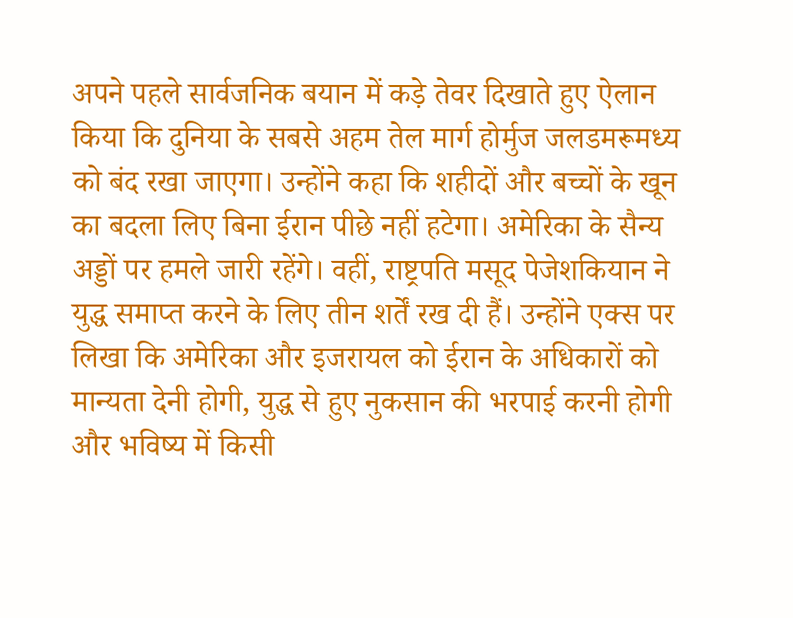अपने पहले सार्वजनिक बयान में कड़े तेवर दिखाते हुए ऐलान किया कि दुनिया के सबसे अहम तेल मार्ग होर्मुज जलडमरूमध्य को बंद रखा जाएगा। उन्होंने कहा कि शहीदों और बच्चों के खून का बदला लिए बिना ईरान पीछे नहीं हटेगा। अमेरिका के सैन्य अड्डों पर हमले जारी रहेंगे। वहीं, राष्ट्रपति मसूद पेजेशकियान ने युद्ध समाप्त करने के लिए तीन शर्तें रख दी हैं। उन्होंने एक्स पर लिखा कि अमेरिका और इजरायल को ईरान के अधिकारों को मान्यता देनी होगी, युद्ध से हुए नुकसान की भरपाई करनी होगी और भविष्य में किसी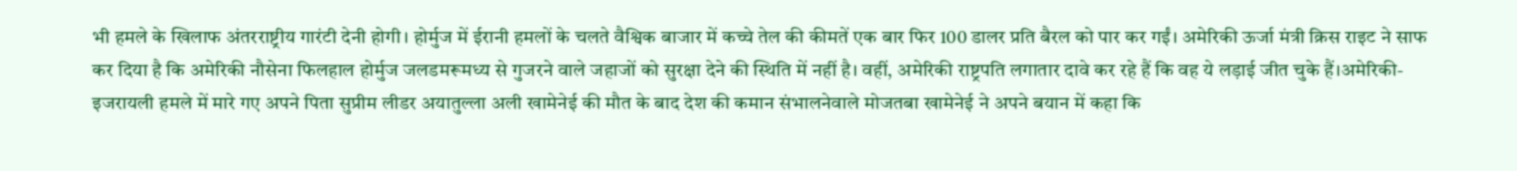भी हमले के खिलाफ अंतरराष्ट्रीय गारंटी देनी होगी। होर्मुज में ईरानी हमलों के चलते वैश्विक बाजार में कच्चे तेल की कीमतें एक बार फिर 100 डालर प्रति बैरल को पार कर गईं। अमेरिकी ऊर्जा मंत्री क्रिस राइट ने साफ कर दिया है कि अमेरिकी नौसेना फिलहाल होर्मुज जलडमरूमध्य से गुजरने वाले जहाजों को सुरक्षा देने की स्थिति में नहीं है। वहीं, अमेरिकी राष्ट्रपति लगातार दावे कर रहे हैं कि वह ये लड़ाई जीत चुके हैं।अमेरिकी-इजरायली हमले में मारे गए अपने पिता सुप्रीम लीडर अयातुल्ला अली खामेनेई की मौत के बाद देश की कमान संभालनेवाले मोजतबा खामेनेई ने अपने बयान में कहा कि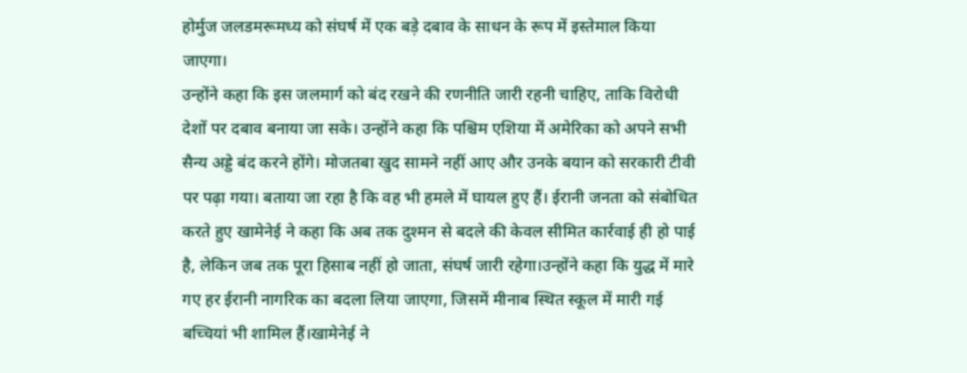होर्मुज जलडमरूमध्य को संघर्ष में एक बड़े दबाव के साधन के रूप में इस्तेमाल किया जाएगा।
उन्होंने कहा कि इस जलमार्ग को बंद रखने की रणनीति जारी रहनी चाहिए, ताकि विरोधी देशों पर दबाव बनाया जा सके। उन्होंने कहा कि पश्चिम एशिया में अमेरिका को अपने सभी सैन्य अड्डे बंद करने होंगे। मोजतबा खुद सामने नहीं आए और उनके बयान को सरकारी टीवी पर पढ़ा गया। बताया जा रहा है कि वह भी हमले में घायल हुए हैं। ईरानी जनता को संबोधित करते हुए खामेनेई ने कहा कि अब तक दुश्मन से बदले की केवल सीमित कार्रवाई ही हो पाई है, लेकिन जब तक पूरा हिसाब नहीं हो जाता, संघर्ष जारी रहेगा।उन्होंने कहा कि युद्ध में मारे गए हर ईरानी नागरिक का बदला लिया जाएगा, जिसमें मीनाब स्थित स्कूल में मारी गई बच्चियां भी शामिल हैं।खामेनेई ने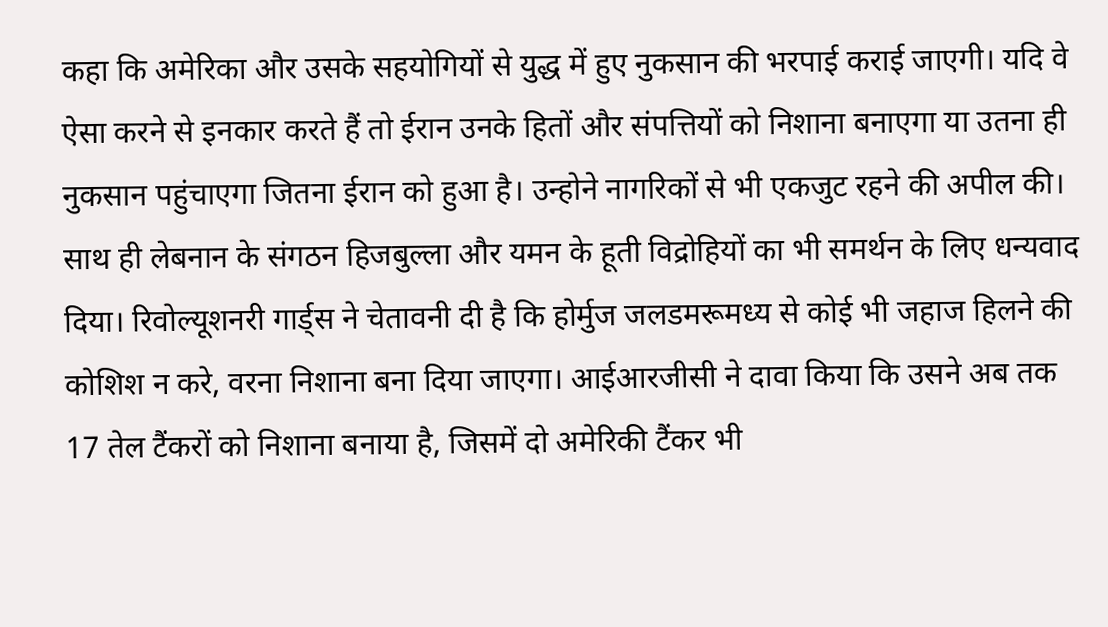कहा कि अमेरिका और उसके सहयोगियों से युद्ध में हुए नुकसान की भरपाई कराई जाएगी। यदि वे ऐसा करने से इनकार करते हैं तो ईरान उनके हितों और संपत्तियों को निशाना बनाएगा या उतना ही नुकसान पहुंचाएगा जितना ईरान को हुआ है। उन्होने नागरिकों से भी एकजुट रहने की अपील की। साथ ही लेबनान के संगठन हिजबुल्ला और यमन के हूती विद्रोहियों का भी समर्थन के लिए धन्यवाद दिया। रिवोल्यूशनरी गार्ड्स ने चेतावनी दी है कि होर्मुज जलडमरूमध्य से कोई भी जहाज हिलने की कोशिश न करे, वरना निशाना बना दिया जाएगा। आईआरजीसी ने दावा किया कि उसने अब तक 17 तेल टैंकरों को निशाना बनाया है, जिसमें दो अमेरिकी टैंकर भी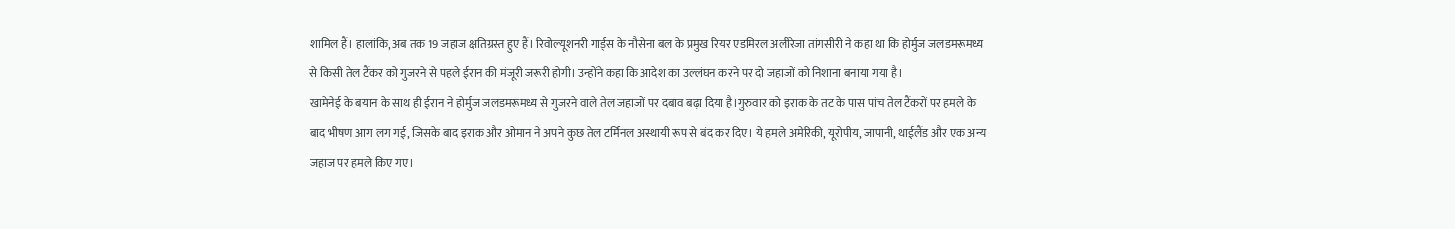शामिल हैं। हालांकि, अब तक 19 जहाज क्षतिग्रस्त हुए हैं। रिवोल्यूशनरी गार्ड्स के नौसेना बल के प्रमुख रियर एडमिरल अलीरेजा तांगसीरी ने कहा था कि होर्मुज जलडमरूमध्य से किसी तेल टैंकर को गुजरने से पहले ईरान की मंजूरी जरूरी होगी। उन्होंने कहा कि आदेश का उल्लंघन करने पर दो जहाजों को निशाना बनाया गया है।
खामेनेई के बयान के साथ ही ईरान ने होर्मुज जलडमरूमध्य से गुजरने वाले तेल जहाजों पर दबाव बढ़ा दिया है।गुरुवार को इराक के तट के पास पांच तेल टैंकरों पर हमले के बाद भीषण आग लग गई, जिसके बाद इराक और ओमान ने अपने कुछ तेल टर्मिनल अस्थायी रूप से बंद कर दिए। ये हमले अमेरिकी, यूरोपीय, जापानी, थाईलैंड और एक अन्य जहाज पर हमले किए गए।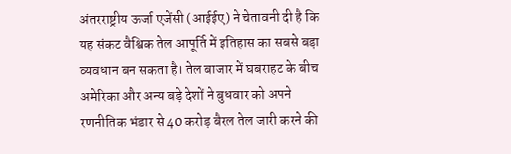अंतरराष्ट्रीय ऊर्जा एजेंसी (आईईए) ने चेतावनी दी है कि यह संकट वैश्विक तेल आपूर्ति में इतिहास का सबसे बड़ा व्यवधान बन सकता है। तेल बाजार में घबराहट के बीच अमेरिका और अन्य बड़े देशों ने बुधवार को अपने रणनीतिक भंडार से 40 करोड़ बैरल तेल जारी करने की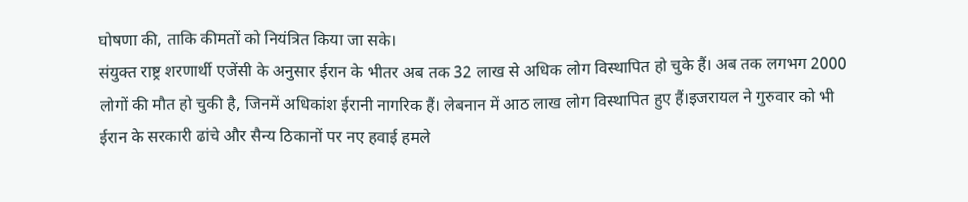घोषणा की, ताकि कीमतों को नियंत्रित किया जा सके।
संयुक्त राष्ट्र शरणार्थी एजेंसी के अनुसार ईरान के भीतर अब तक 32 लाख से अधिक लोग विस्थापित हो चुके हैं। अब तक लगभग 2000 लोगों की मौत हो चुकी है, जिनमें अधिकांश ईरानी नागरिक हैं। लेबनान में आठ लाख लोग विस्थापित हुए हैं।इजरायल ने गुरुवार को भी ईरान के सरकारी ढांचे और सैन्य ठिकानों पर नए हवाई हमले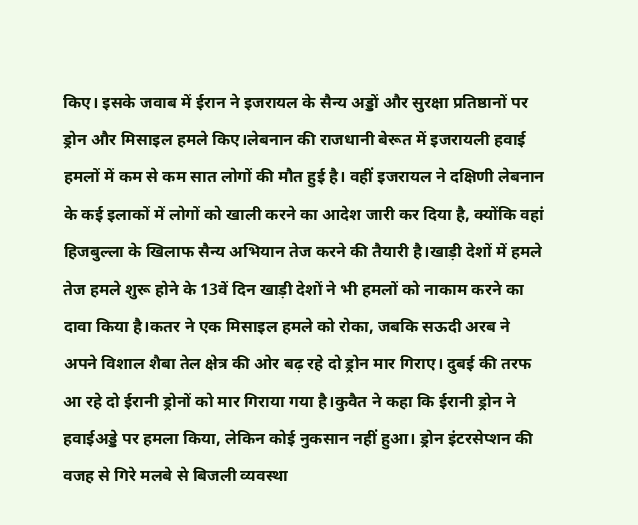किए। इसके जवाब में ईरान ने इजरायल के सैन्य अड्डों और सुरक्षा प्रतिष्ठानों पर ड्रोन और मिसाइल हमले किए।लेबनान की राजधानी बेरूत में इजरायली हवाई हमलों में कम से कम सात लोगों की मौत हुई है। वहीं इजरायल ने दक्षिणी लेबनान के कई इलाकों में लोगों को खाली करने का आदेश जारी कर दिया है, क्योंकि वहां हिजबुल्ला के खिलाफ सैन्य अभियान तेज करने की तैयारी है।खाड़ी देशों में हमले तेज हमले शुरू होने के 13वें दिन खाड़ी देशों ने भी हमलों को नाकाम करने का दावा किया है।कतर ने एक मिसाइल हमले को रोका, जबकि सऊदी अरब ने अपने विशाल शैबा तेल क्षेत्र की ओर बढ़ रहे दो ड्रोन मार गिराए। दुबई की तरफ आ रहे दो ईरानी ड्रोनों को मार गिराया गया है।कुवैत ने कहा कि ईरानी ड्रोन ने हवाईअड्डे पर हमला किया, लेकिन कोई नुकसान नहीं हुआ। ड्रोन इंटरसेप्शन की वजह से गिरे मलबे से बिजली व्यवस्था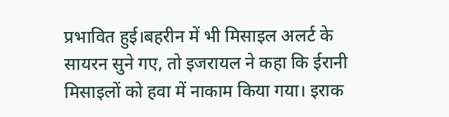प्रभावित हुई।बहरीन में भी मिसाइल अलर्ट के सायरन सुने गए, तो इजरायल ने कहा कि ईरानी मिसाइलों को हवा में नाकाम किया गया। इराक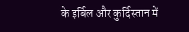के इर्बिल और कुर्दिस्तान में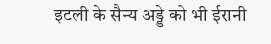इटली के सैन्य अड्डे को भी ईरानी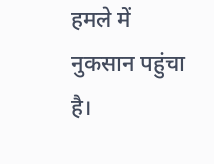हमले में नुकसान पहुंचा है।